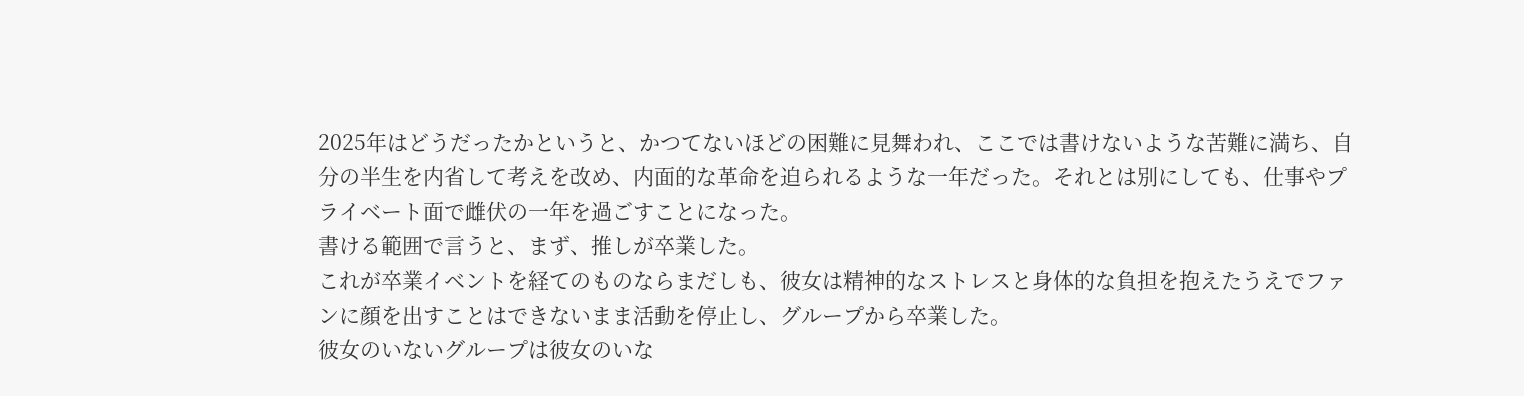2025年はどうだったかというと、かつてないほどの困難に見舞われ、ここでは書けないような苦難に満ち、自分の半生を内省して考えを改め、内面的な革命を迫られるような一年だった。それとは別にしても、仕事やプライベート面で雌伏の一年を過ごすことになった。
書ける範囲で言うと、まず、推しが卒業した。
これが卒業イベントを経てのものならまだしも、彼女は精神的なストレスと身体的な負担を抱えたうえでファンに顔を出すことはできないまま活動を停止し、グループから卒業した。
彼女のいないグループは彼女のいな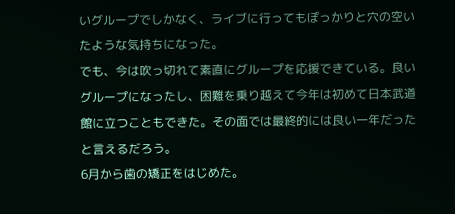いグループでしかなく、ライブに行ってもぽっかりと穴の空いたような気持ちになった。
でも、今は吹っ切れて素直にグループを応援できている。良いグループになったし、困難を乗り越えて今年は初めて日本武道館に立つこともできた。その面では最終的には良い一年だったと言えるだろう。
6月から歯の矯正をはじめた。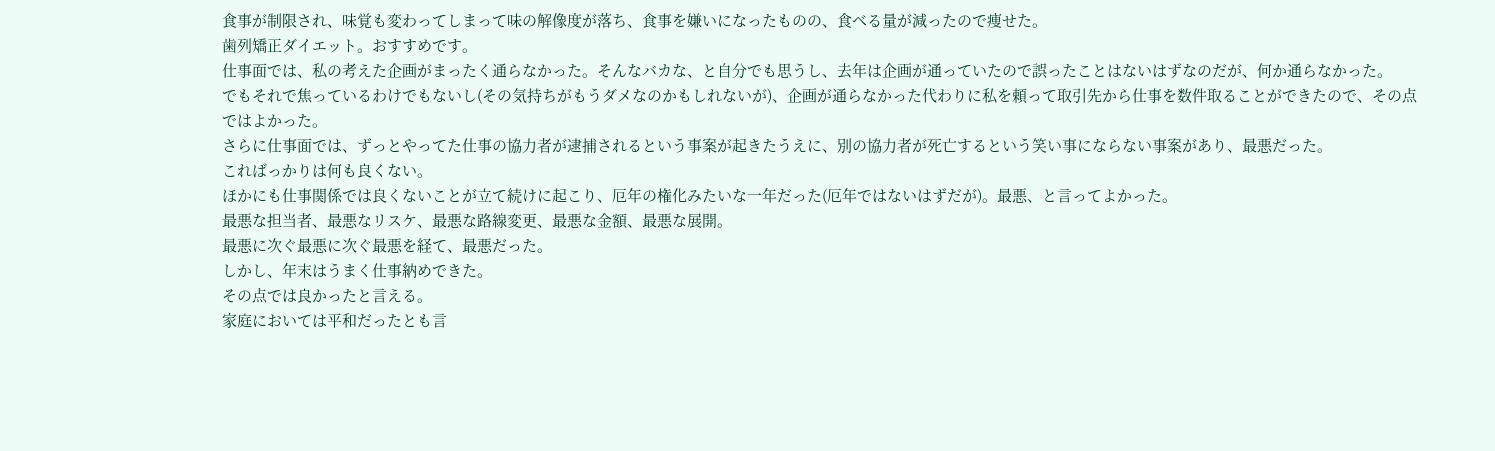食事が制限され、味覚も変わってしまって味の解像度が落ち、食事を嫌いになったものの、食べる量が減ったので痩せた。
歯列矯正ダイエット。おすすめです。
仕事面では、私の考えた企画がまったく通らなかった。そんなバカな、と自分でも思うし、去年は企画が通っていたので誤ったことはないはずなのだが、何か通らなかった。
でもそれで焦っているわけでもないし(その気持ちがもうダメなのかもしれないが)、企画が通らなかった代わりに私を頼って取引先から仕事を数件取ることができたので、その点ではよかった。
さらに仕事面では、ずっとやってた仕事の協力者が逮捕されるという事案が起きたうえに、別の協力者が死亡するという笑い事にならない事案があり、最悪だった。
こればっかりは何も良くない。
ほかにも仕事関係では良くないことが立て続けに起こり、厄年の権化みたいな一年だった(厄年ではないはずだが)。最悪、と言ってよかった。
最悪な担当者、最悪なリスケ、最悪な路線変更、最悪な金額、最悪な展開。
最悪に次ぐ最悪に次ぐ最悪を経て、最悪だった。
しかし、年末はうまく仕事納めできた。
その点では良かったと言える。
家庭においては平和だったとも言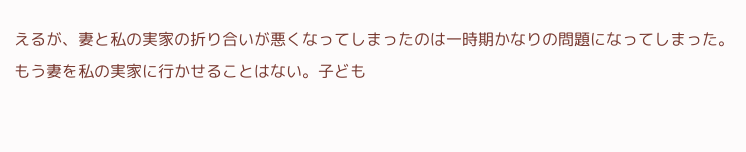えるが、妻と私の実家の折り合いが悪くなってしまったのは一時期かなりの問題になってしまった。もう妻を私の実家に行かせることはない。子ども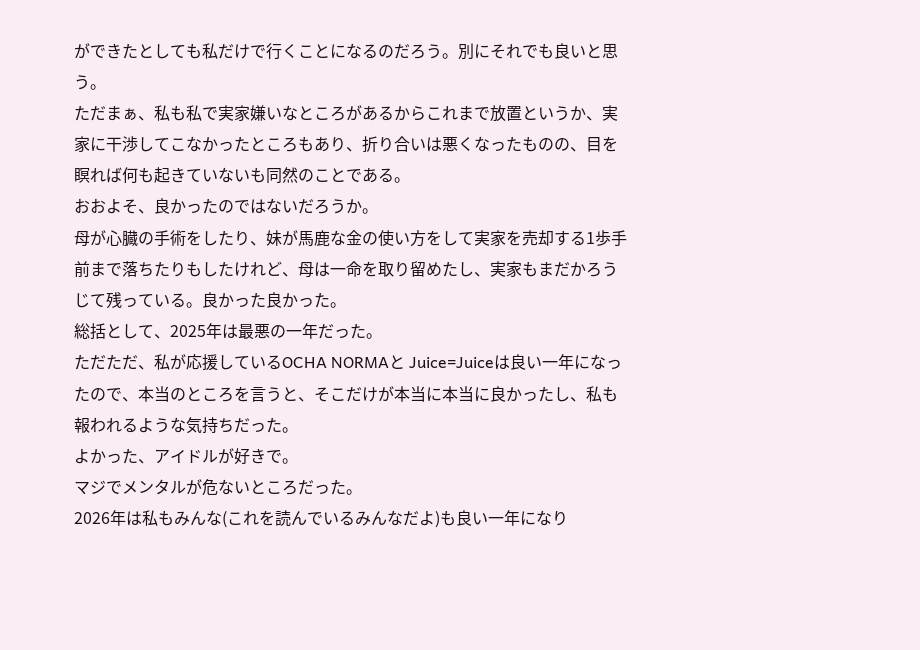ができたとしても私だけで行くことになるのだろう。別にそれでも良いと思う。
ただまぁ、私も私で実家嫌いなところがあるからこれまで放置というか、実家に干渉してこなかったところもあり、折り合いは悪くなったものの、目を瞑れば何も起きていないも同然のことである。
おおよそ、良かったのではないだろうか。
母が心臓の手術をしたり、妹が馬鹿な金の使い方をして実家を売却する1歩手前まで落ちたりもしたけれど、母は一命を取り留めたし、実家もまだかろうじて残っている。良かった良かった。
総括として、2025年は最悪の一年だった。
ただただ、私が応援しているOCHA NORMAと Juice=Juiceは良い一年になったので、本当のところを言うと、そこだけが本当に本当に良かったし、私も報われるような気持ちだった。
よかった、アイドルが好きで。
マジでメンタルが危ないところだった。
2026年は私もみんな(これを読んでいるみんなだよ)も良い一年になり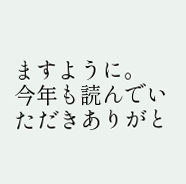ますように。
今年も読んでいただきありがと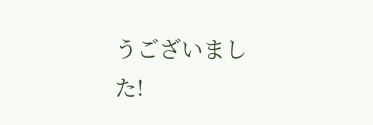うございました!